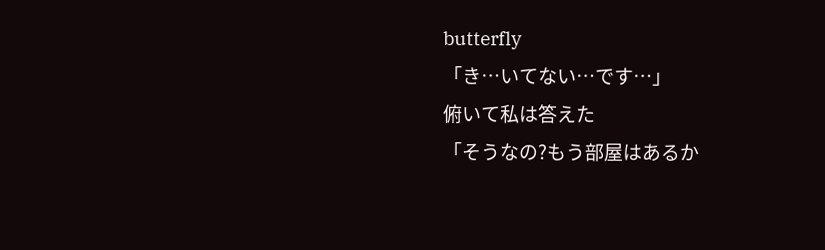butterfly
「き…いてない…です…」
俯いて私は答えた
「そうなの?もう部屋はあるか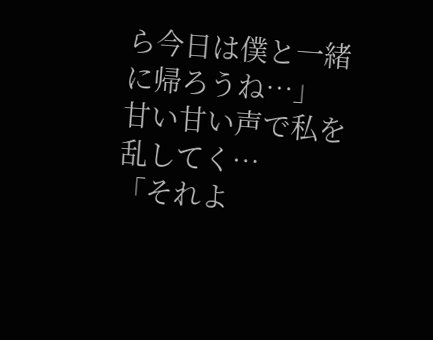ら今日は僕と一緒に帰ろうね…」
甘い甘い声で私を乱してく…
「それよ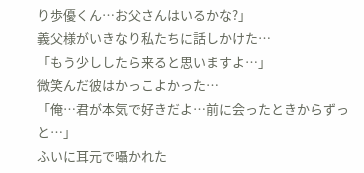り歩優くん…お父さんはいるかな?」
義父様がいきなり私たちに話しかけた…
「もう少ししたら来ると思いますよ…」
微笑んだ彼はかっこよかった…
「俺…君が本気で好きだよ…前に会ったときからずっと…」
ふいに耳元で囁かれた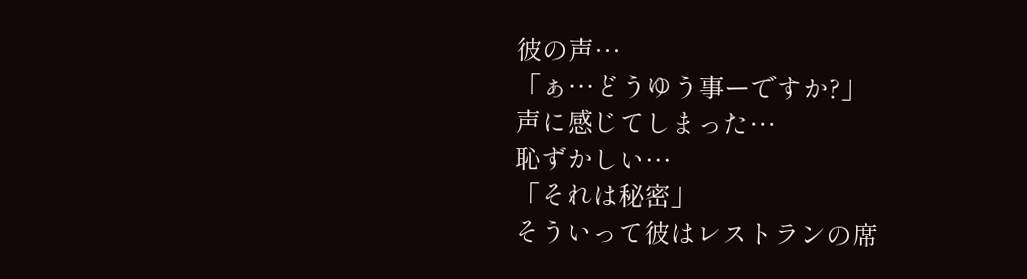彼の声…
「ぁ…どうゆう事ーですか?」
声に感じてしまった…
恥ずかしい…
「それは秘密」
そういって彼はレストランの席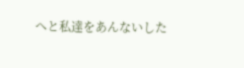へと私達をあんないした